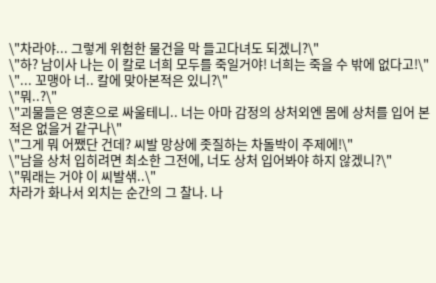\"차라야... 그렇게 위험한 물건을 막 들고다녀도 되겠니?\"
\"하? 남이사 나는 이 칼로 너희 모두를 죽일거야! 너희는 죽을 수 밖에 없다고!\"
\"... 꼬맹아 너.. 칼에 맞아본적은 있니?\"
\"뭐..?\"
\"괴물들은 영혼으로 싸울테니.. 너는 아마 감정의 상처외엔 몸에 상처를 입어 본적은 없을거 같구나\"
\"그게 뭐 어쨌단 건데? 씨발 망상에 좃질하는 차돌박이 주제에!\"
\"남을 상처 입히려면 최소한 그전에, 너도 상처 입어봐야 하지 않겠니?\"
\"뭐래는 거야 이 씨발샊..\"
차라가 화나서 외치는 순간의 그 찰나. 나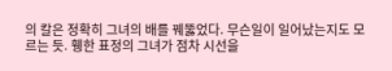의 칼은 정확히 그녀의 배를 꿰뚫었다. 무슨일이 일어났는지도 모르는 듯. 휑한 표정의 그녀가 점차 시선을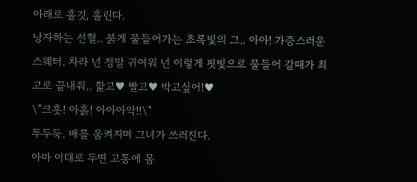아래로 흘깃, 흘린다.
낭자하는 선혈.. 붉게 물들어가는 초록빛의 그.. 아아! 가증스러운 스웨터. 차라 넌 정말 귀여워 넌 이렇게 핏빛으로 물들어 갈때가 최고로 끝내줘.. 핥고♥ 빨고♥ 박고싶어!♥
\"크흣! 아흙! 아아아악!!\"
투두둑. 배를 움켜지며 그녀가 쓰러진다.
아마 이대로 두면 고통에 몸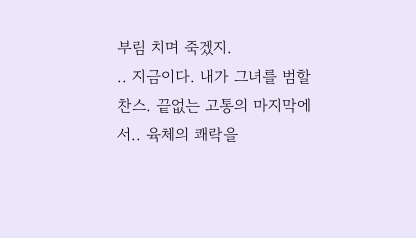부림 치며 죽겠지.
.. 지금이다. 내가 그녀를 범할 찬스. 끝없는 고통의 마지막에서.. 육체의 쾌락을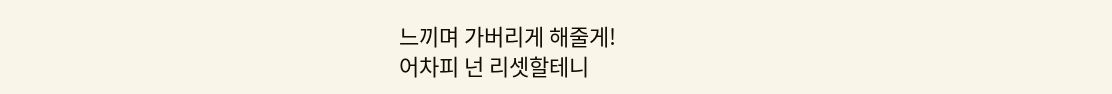느끼며 가버리게 해줄게!
어차피 넌 리셋할테니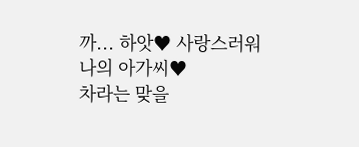까... 하앗♥ 사랑스러워 나의 아가씨♥
차라는 맞을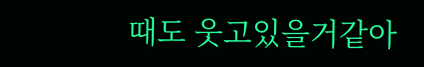때도 웃고있을거같아